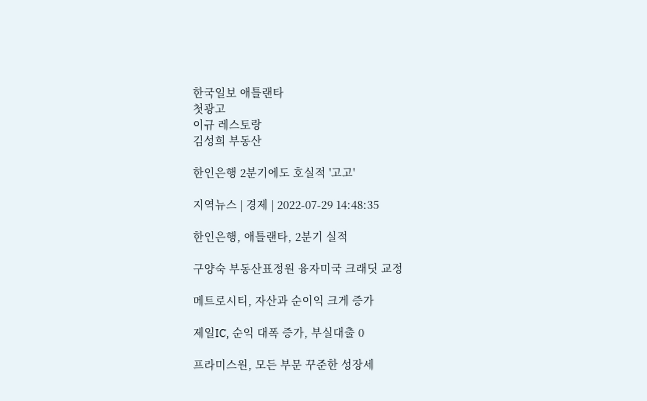한국일보 애틀랜타
첫광고
이규 레스토랑
김성희 부동산

한인은행 2분기에도 호실적 '고고'

지역뉴스 | 경제 | 2022-07-29 14:48:35

한인은행, 애틀랜타, 2분기 실적

구양숙 부동산표정원 융자미국 크래딧 교정

메트로시티, 자산과 순이익 크게 증가

제일IC, 순익 대폭 증가, 부실대출 0

프라미스원, 모든 부문 꾸준한 성장세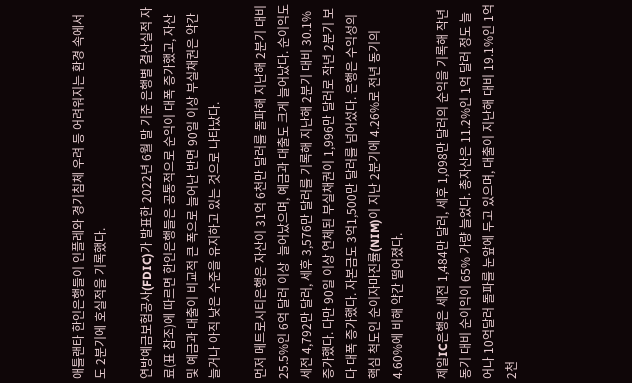애틀랜타 한인은행들이 인플레와 경기침체 우려 등 어려워지는 환경 속에서도 2분기에 호실적을 기록했다.

연방예금보험공사(FDIC)가 발표한 2022년 6월 말 기준 은행별 결산실적 자료(표 참조)에 따르면 한인은행들은 공통적으로 순익이 대폭 증가했고, 자산 및 예금과 대출이 비교적 큰 폭으로 늘어난 반면 90일 이상 부실채권은 약간 늘거나 아직 낮은 수준을 유지하고 있는 것으로 나타났다.

먼저 메트로시티은행은 자산이 31억 6천만 달러를 돌파해 지난해 2분기 대비 25.5%인 6억 달러 이상  늘어났으며, 예금과 대출도 크게 늘어났다. 순이익도 세전 4,792만 달러, 세후 3,576만 달러를 기록해 지난해 2분기 대비 30.1% 증가했다. 다만 90일 이상 연체된 부실채권이 1,996만 달러로 작년 2분기 보다 대폭 증가했다. 자본금도 3억1,500만 달러를 넘어섰다. 은행은 수익성의 핵심 척도인 순이자마진률(NIM)이 지난 2분기에 4.26%로 전년 동기의 4.60%에 비해 약간 떨어졌다.

제일IC은행은 세전 1,484만 달러, 세후 1,098만 달러의 순익을 기록해 작년 동기 대비 순이익이 65% 가량 늘었다. 총자산은 11.2%인 1억 달러 정도 늘어나 10억달러 돌파를 눈앞에 두고 있으며, 대출이 지난해 대비 19.1%인 1억2천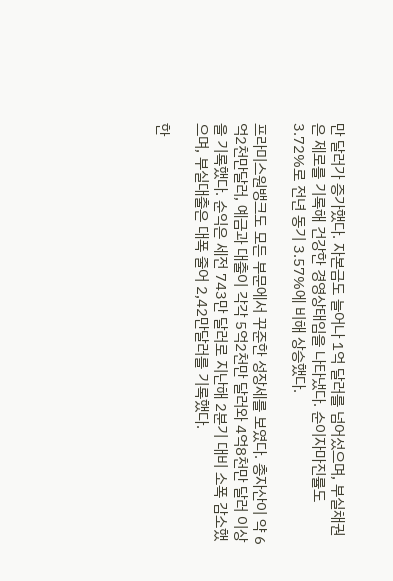만 달러가 증가했다. 자본금도 늘어나 1억 달러를 넘어섰으며, 부실채권은 제로를 기록해 건강한 경영상태임을 나타냈다. 순이자마진률도 3.72%로 전년 동기 3.57%에 비해 상승했다.

프라미스원뱅크도 모든 부문에서 꾸준한 성장세를 보였다. 총자산이 약 6억2천만달러, 예금과 대출이 각각 5억2천만 달러와 4억8천만 달러 이상을 기록했다. 순익은 세전 743만 달러로 지난해 2분기 대비 소폭 감소했으며, 부실대출은 대폭 줄어 2,42만달러를 기록했다.

한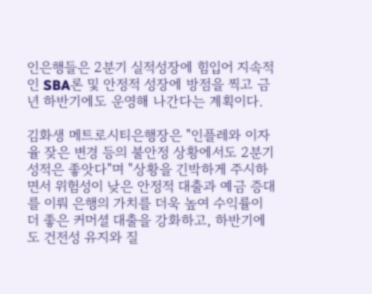인은행들은 2분기 실적성장에 힘입어 지속적인 SBA론 및 안정적 성장에 방점을 찍고 금년 하반기에도 운영해 나간다는 계획이다.

김화생 메트로시티은행장은 "인플레와 이자율 잦은 변경 등의 불안정 상황에서도 2분기 성적은 좋앗다"며 "상황을 긴박하게 주시하면서 위험성이 낮은 안정적 대출과 예금 증대를 이뤄 은행의 가치를 더욱 높여 수익률이 더 좋은 커머셜 대출을 강화하고, 하반기에도 건전성 유지와 질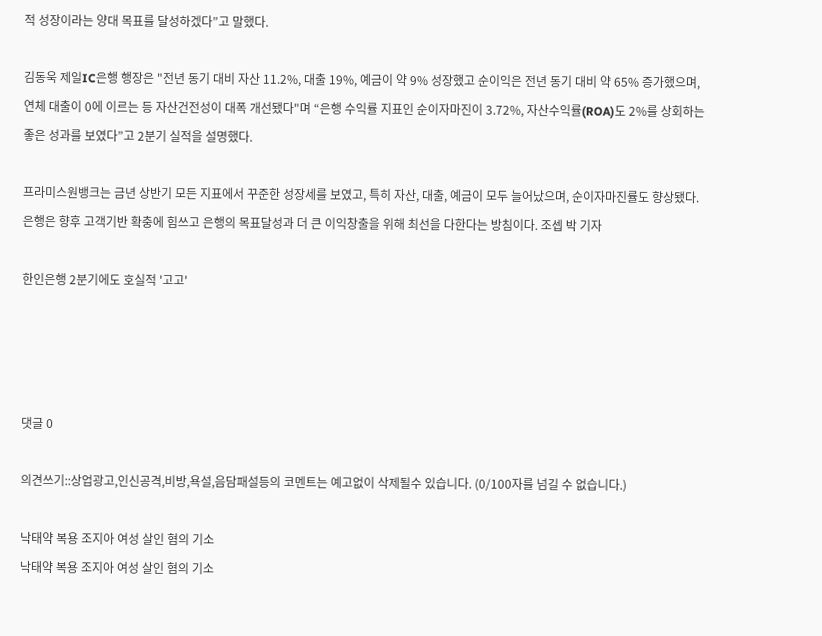적 성장이라는 양대 목표를 달성하겠다”고 말했다.

김동욱 제일IC은행 행장은 "전년 동기 대비 자산 11.2%, 대출 19%, 예금이 약 9% 성장했고 순이익은 전년 동기 대비 약 65% 증가했으며, 연체 대출이 0에 이르는 등 자산건전성이 대폭 개선됐다"며 “은행 수익률 지표인 순이자마진이 3.72%, 자산수익률(ROA)도 2%를 상회하는 좋은 성과를 보였다”고 2분기 실적을 설명했다.

프라미스원뱅크는 금년 상반기 모든 지표에서 꾸준한 성장세를 보였고, 특히 자산, 대출, 예금이 모두 늘어났으며, 순이자마진률도 향상됐다. 은행은 향후 고객기반 확충에 힘쓰고 은행의 목표달성과 더 큰 이익창출을 위해 최선을 다한다는 방침이다. 조셉 박 기자

한인은행 2분기에도 호실적 '고고'




댓글 0

의견쓰기::상업광고,인신공격,비방,욕설,음담패설등의 코멘트는 예고없이 삭제될수 있습니다. (0/100자를 넘길 수 없습니다.)

낙태약 복용 조지아 여성 살인 혐의 기소
낙태약 복용 조지아 여성 살인 혐의 기소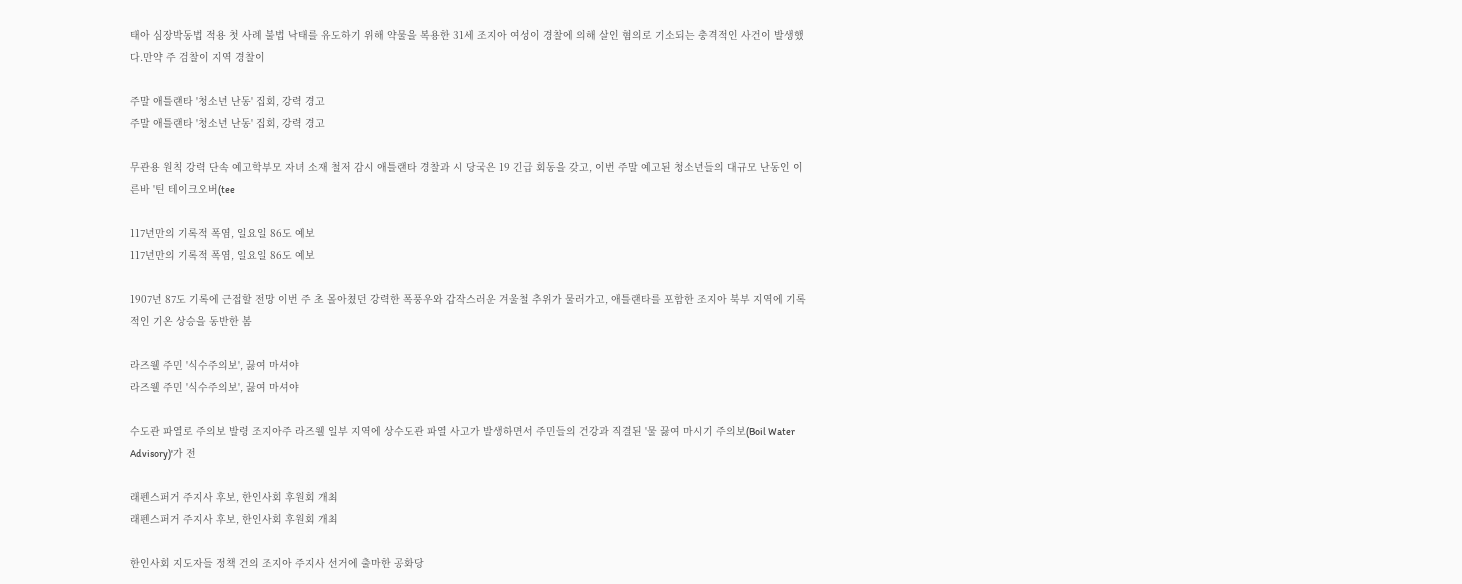태아 심장박동법 적용 첫 사례 불법 낙태를 유도하기 위해 약물을 복용한 31세 조지아 여성이 경찰에 의해 살인 혐의로 기소되는 충격적인 사건이 발생했다.만약 주 검찰이 지역 경찰이

주말 애틀랜타 '청소년 난동' 집회, 강력 경고
주말 애틀랜타 '청소년 난동' 집회, 강력 경고

무관용 원칙 강력 단속 예고학부모 자녀 소재 철저 감시 애틀랜타 경찰과 시 당국은 19 긴급 회동을 갖고, 이번 주말 예고된 청소년들의 대규모 난동인 이른바 '틴 테이크오버(tee

117년만의 기록적 폭염, 일요일 86도 예보
117년만의 기록적 폭염, 일요일 86도 예보

1907년 87도 기록에 근접할 전망 이번 주 초 몰아쳤던 강력한 폭풍우와 갑작스러운 겨울철 추위가 물러가고, 애틀랜타를 포함한 조지아 북부 지역에 기록적인 기온 상승을 동반한 봄

라즈웰 주민 '식수주의보', 끓여 마셔야
라즈웰 주민 '식수주의보', 끓여 마셔야

수도관 파열로 주의보 발령 조지아주 라즈웰 일부 지역에 상수도관 파열 사고가 발생하면서 주민들의 건강과 직결된 '물 끓여 마시기 주의보(Boil Water Advisory)'가 전

래펜스퍼거 주지사 후보, 한인사회 후원회 개최
래펜스퍼거 주지사 후보, 한인사회 후원회 개최

한인사회 지도자들 정책 건의 조지아 주지사 선거에 출마한 공화당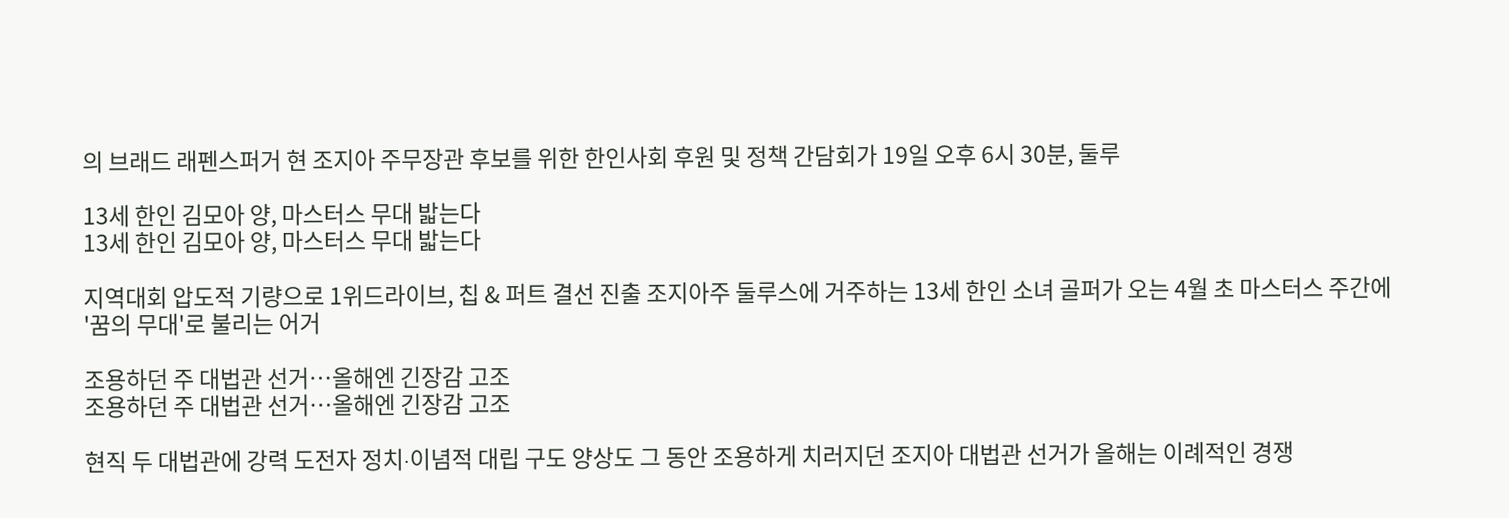의 브래드 래펜스퍼거 현 조지아 주무장관 후보를 위한 한인사회 후원 및 정책 간담회가 19일 오후 6시 30분, 둘루

13세 한인 김모아 양, 마스터스 무대 밟는다
13세 한인 김모아 양, 마스터스 무대 밟는다

지역대회 압도적 기량으로 1위드라이브, 칩 & 퍼트 결선 진출 조지아주 둘루스에 거주하는 13세 한인 소녀 골퍼가 오는 4월 초 마스터스 주간에 '꿈의 무대'로 불리는 어거

조용하던 주 대법관 선거…올해엔 긴장감 고조
조용하던 주 대법관 선거…올해엔 긴장감 고조

현직 두 대법관에 강력 도전자 정치∙이념적 대립 구도 양상도 그 동안 조용하게 치러지던 조지아 대법관 선거가 올해는 이례적인 경쟁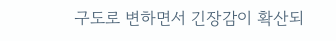구도로 변하면서 긴장감이 확산되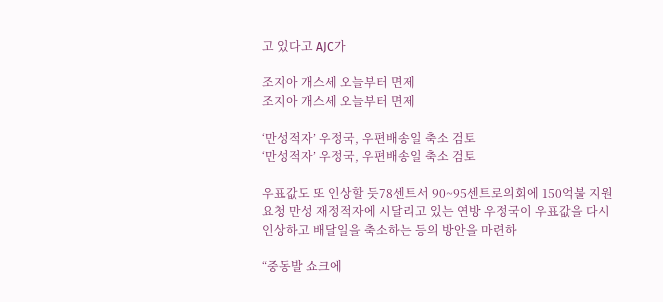고 있다고 AJC가

조지아 개스세 오늘부터 면제
조지아 개스세 오늘부터 면제

‘만성적자’ 우정국, 우편배송일 축소 검토
‘만성적자’ 우정국, 우편배송일 축소 검토

우표값도 또 인상할 듯78센트서 90~95센트로의회에 150억불 지원 요청 만성 재정적자에 시달리고 있는 연방 우정국이 우표값을 다시 인상하고 배달일을 축소하는 등의 방안을 마련하

“중동발 쇼크에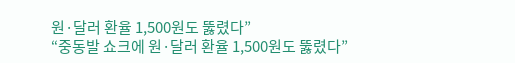원·달러 환율 1,500원도 뚫렸다”
“중동발 쇼크에 원·달러 환율 1,500원도 뚫렸다”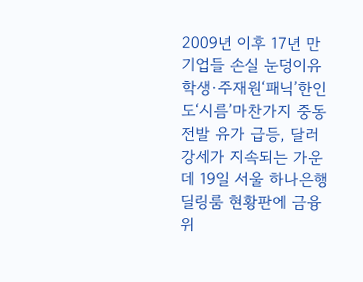2009년 이후 17년 만기업들 손실 눈덩이유학생·주재원‘패닉’한인도‘시름’마찬가지 중동전발 유가 급등, 달러 강세가 지속되는 가운데 19일 서울 하나은행 딜링룸 현황판에 금융위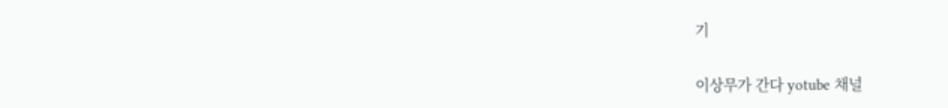기

이상무가 간다 yotube 채널